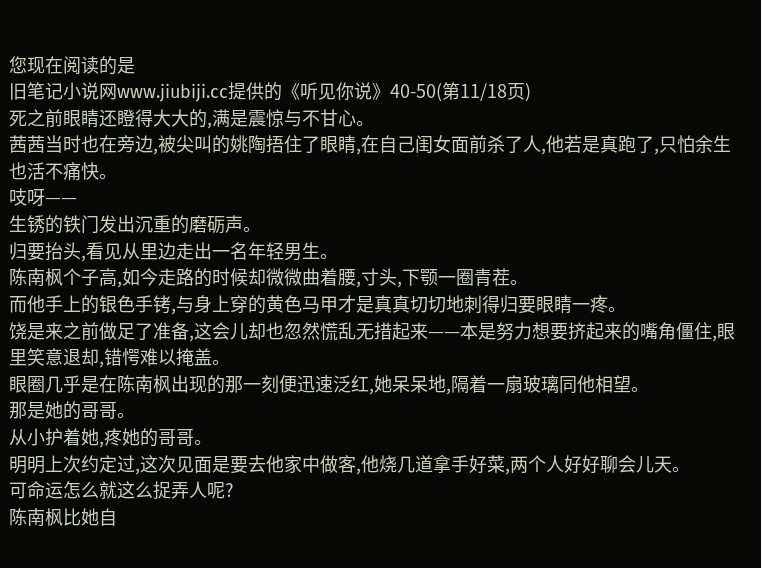您现在阅读的是
旧笔记小说网www.jiubiji.cc提供的《听见你说》40-50(第11/18页)
死之前眼睛还瞪得大大的,满是震惊与不甘心。
茜茜当时也在旁边,被尖叫的姚陶捂住了眼睛,在自己闺女面前杀了人,他若是真跑了,只怕余生也活不痛快。
吱呀——
生锈的铁门发出沉重的磨砺声。
归要抬头,看见从里边走出一名年轻男生。
陈南枫个子高,如今走路的时候却微微曲着腰,寸头,下颚一圈青茬。
而他手上的银色手铐,与身上穿的黄色马甲才是真真切切地刺得归要眼睛一疼。
饶是来之前做足了准备,这会儿却也忽然慌乱无措起来——本是努力想要挤起来的嘴角僵住,眼里笑意退却,错愕难以掩盖。
眼圈几乎是在陈南枫出现的那一刻便迅速泛红,她呆呆地,隔着一扇玻璃同他相望。
那是她的哥哥。
从小护着她,疼她的哥哥。
明明上次约定过,这次见面是要去他家中做客,他烧几道拿手好菜,两个人好好聊会儿天。
可命运怎么就这么捉弄人呢?
陈南枫比她自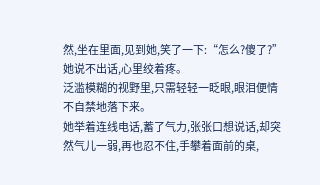然,坐在里面,见到她,笑了一下:“怎么?傻了?”
她说不出话,心里绞着疼。
泛滥模糊的视野里,只需轻轻一眨眼,眼泪便情不自禁地落下来。
她举着连线电话,蓄了气力,张张口想说话,却突然气儿一弱,再也忍不住,手攀着面前的桌,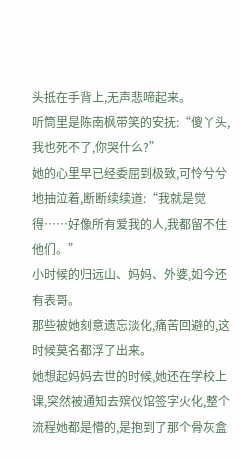头抵在手背上,无声悲啼起来。
听筒里是陈南枫带笑的安抚:“傻丫头,我也死不了,你哭什么?”
她的心里早已经委屈到极致,可怜兮兮地抽泣着,断断续续道:“我就是觉得……好像所有爱我的人,我都留不住他们。”
小时候的归远山、妈妈、外婆,如今还有表哥。
那些被她刻意遗忘淡化,痛苦回避的,这时候莫名都浮了出来。
她想起妈妈去世的时候,她还在学校上课,突然被通知去殡仪馆签字火化,整个流程她都是懵的,是抱到了那个骨灰盒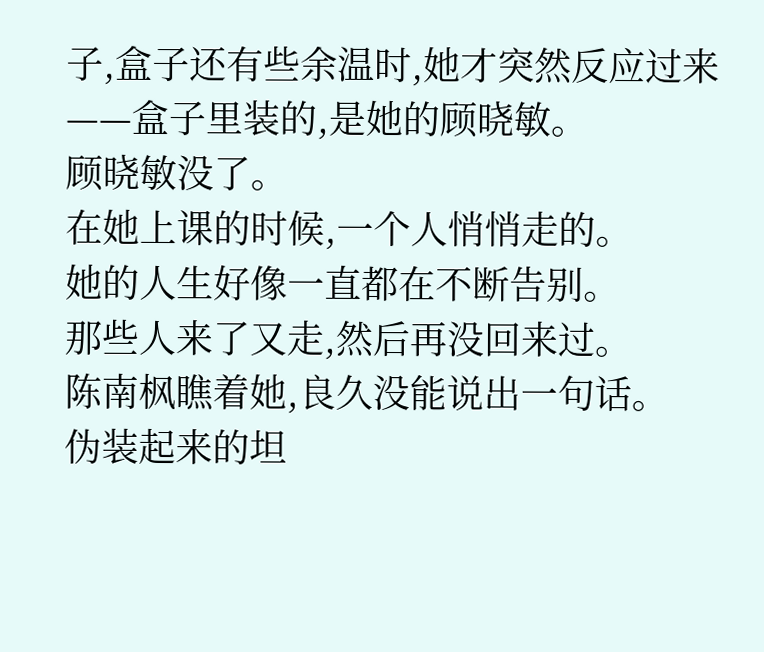子,盒子还有些余温时,她才突然反应过来——盒子里装的,是她的顾晓敏。
顾晓敏没了。
在她上课的时候,一个人悄悄走的。
她的人生好像一直都在不断告别。
那些人来了又走,然后再没回来过。
陈南枫瞧着她,良久没能说出一句话。
伪装起来的坦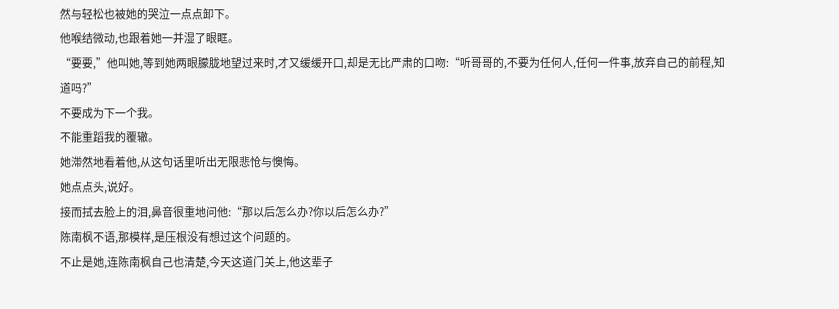然与轻松也被她的哭泣一点点卸下。
他喉结微动,也跟着她一并湿了眼眶。
“要要,”他叫她,等到她两眼朦胧地望过来时,才又缓缓开口,却是无比严肃的口吻:“听哥哥的,不要为任何人,任何一件事,放弃自己的前程,知道吗?”
不要成为下一个我。
不能重蹈我的覆辙。
她滞然地看着他,从这句话里听出无限悲怆与懊悔。
她点点头,说好。
接而拭去脸上的泪,鼻音很重地问他:“那以后怎么办?你以后怎么办?”
陈南枫不语,那模样,是压根没有想过这个问题的。
不止是她,连陈南枫自己也清楚,今天这道门关上,他这辈子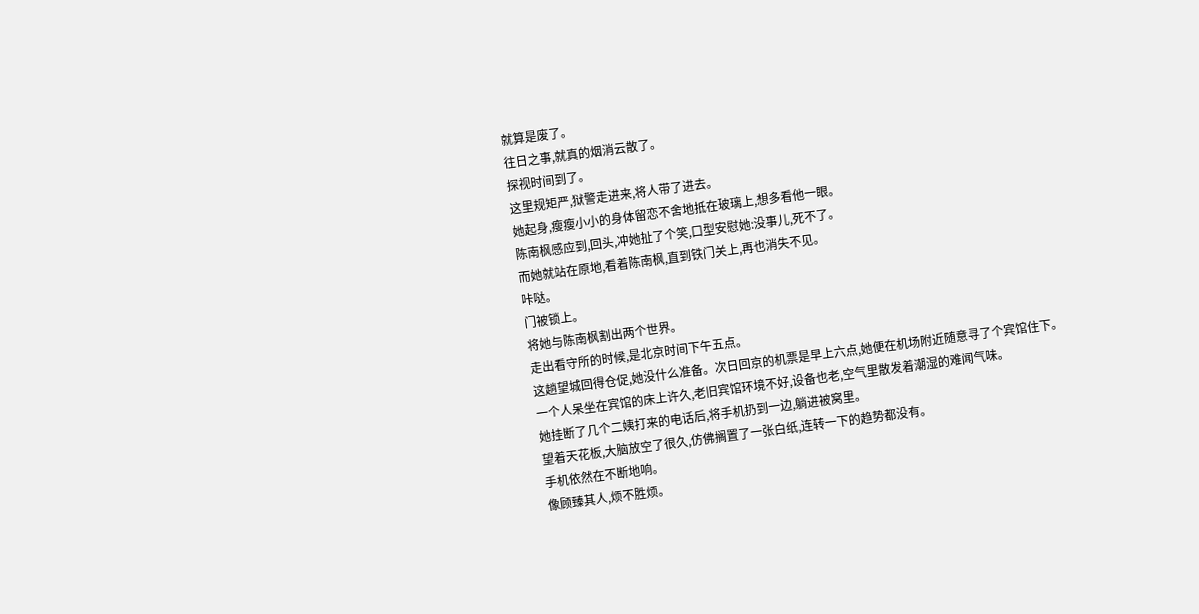就算是废了。
往日之事,就真的烟消云散了。
探视时间到了。
这里规矩严,狱警走进来,将人带了进去。
她起身,瘦瘦小小的身体留恋不舍地抵在玻璃上,想多看他一眼。
陈南枫感应到,回头,冲她扯了个笑,口型安慰她:没事儿,死不了。
而她就站在原地,看着陈南枫,直到铁门关上,再也消失不见。
咔哒。
门被锁上。
将她与陈南枫割出两个世界。
走出看守所的时候,是北京时间下午五点。
这趟望城回得仓促,她没什么准备。次日回京的机票是早上六点,她便在机场附近随意寻了个宾馆住下。
一个人呆坐在宾馆的床上许久,老旧宾馆环境不好,设备也老,空气里散发着潮湿的难闻气味。
她挂断了几个二姨打来的电话后,将手机扔到一边,躺进被窝里。
望着天花板,大脑放空了很久,仿佛搁置了一张白纸,连转一下的趋势都没有。
手机依然在不断地响。
像顾臻其人,烦不胜烦。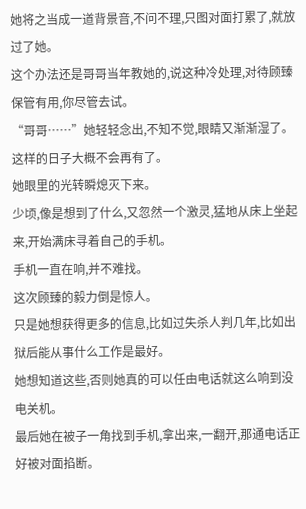她将之当成一道背景音,不问不理,只图对面打累了,就放过了她。
这个办法还是哥哥当年教她的,说这种冷处理,对待顾臻保管有用,你尽管去试。
“哥哥……”她轻轻念出,不知不觉,眼睛又渐渐湿了。
这样的日子大概不会再有了。
她眼里的光转瞬熄灭下来。
少顷,像是想到了什么,又忽然一个激灵,猛地从床上坐起来,开始满床寻着自己的手机。
手机一直在响,并不难找。
这次顾臻的毅力倒是惊人。
只是她想获得更多的信息,比如过失杀人判几年,比如出狱后能从事什么工作是最好。
她想知道这些,否则她真的可以任由电话就这么响到没电关机。
最后她在被子一角找到手机,拿出来,一翻开,那通电话正好被对面掐断。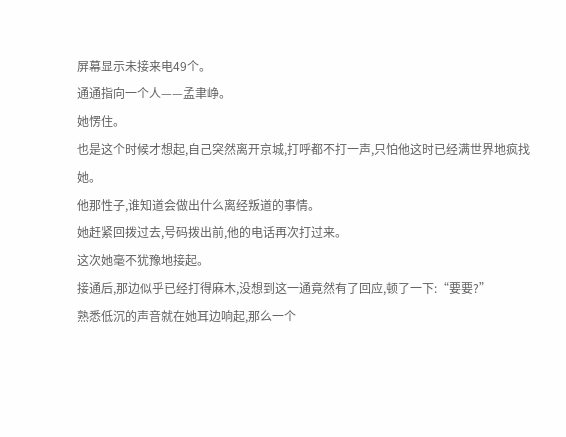屏幕显示未接来电49个。
通通指向一个人——孟聿峥。
她愣住。
也是这个时候才想起,自己突然离开京城,打呼都不打一声,只怕他这时已经满世界地疯找她。
他那性子,谁知道会做出什么离经叛道的事情。
她赶紧回拨过去,号码拨出前,他的电话再次打过来。
这次她毫不犹豫地接起。
接通后,那边似乎已经打得麻木,没想到这一通竟然有了回应,顿了一下:“要要?”
熟悉低沉的声音就在她耳边响起,那么一个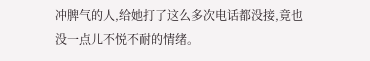冲脾气的人,给她打了这么多次电话都没接,竟也没一点儿不悦不耐的情绪。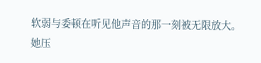软弱与委顿在听见他声音的那一刻被无限放大。
她压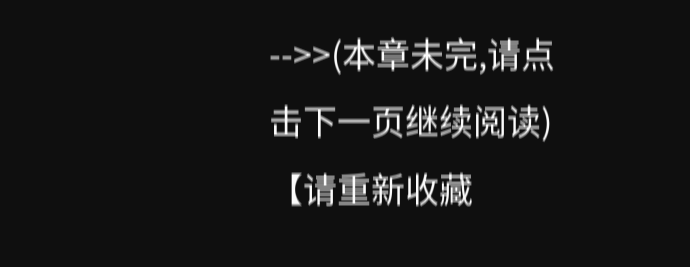-->>(本章未完,请点击下一页继续阅读)【请重新收藏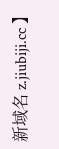新域名 z.jiubiji.cc 】